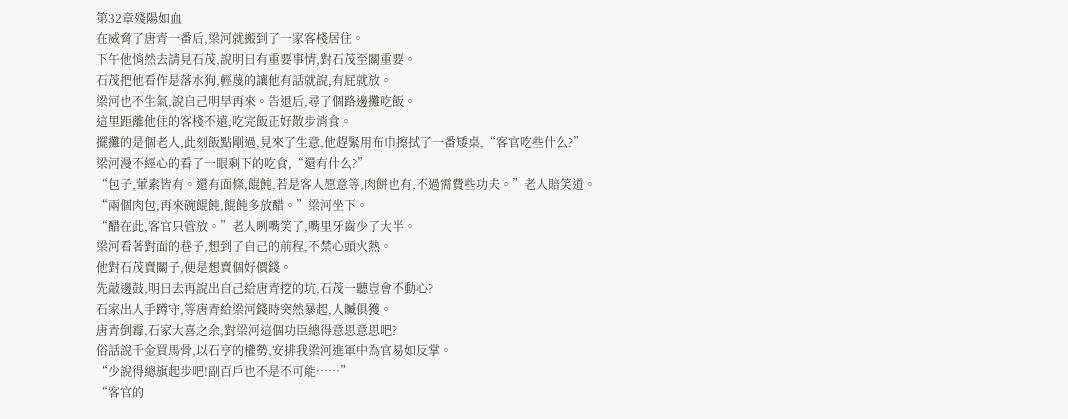第32章殘陽如血
在威脅了唐青一番后,梁河就搬到了一家客棧居住。
下午他悄然去請見石茂,說明日有重要事情,對石茂至關重要。
石茂把他看作是落水狗,輕蔑的讓他有話就說,有屁就放。
梁河也不生氣,說自己明早再來。告退后,尋了個路邊攤吃飯。
這里距離他住的客棧不遠,吃完飯正好散步消食。
擺攤的是個老人,此刻飯點剛過,見來了生意,他趕緊用布巾擦拭了一番矮桌,“客官吃些什么?”
梁河漫不經心的看了一眼剩下的吃食,“還有什么?”
“包子,葷素皆有。還有面條,餛飩,若是客人愿意等,肉餅也有,不過需費些功夫。”老人賠笑道。
“兩個肉包,再來碗餛飩,餛飩多放醋。”梁河坐下。
“醋在此,客官只管放。”老人咧嘴笑了,嘴里牙齒少了大半。
梁河看著對面的巷子,想到了自己的前程,不禁心頭火熱。
他對石茂賣關子,便是想賣個好價錢。
先敲邊鼓,明日去再說出自己給唐青挖的坑,石茂一聽豈會不動心?
石家出人手蹲守,等唐青給梁河錢時突然暴起,人贓俱獲。
唐青倒霉,石家大喜之余,對梁河這個功臣總得意思意思吧?
俗話說千金買馬骨,以石亨的權勢,安排我梁河進軍中為官易如反掌。
“少說得總旗起步吧!副百戶也不是不可能……”
“客官的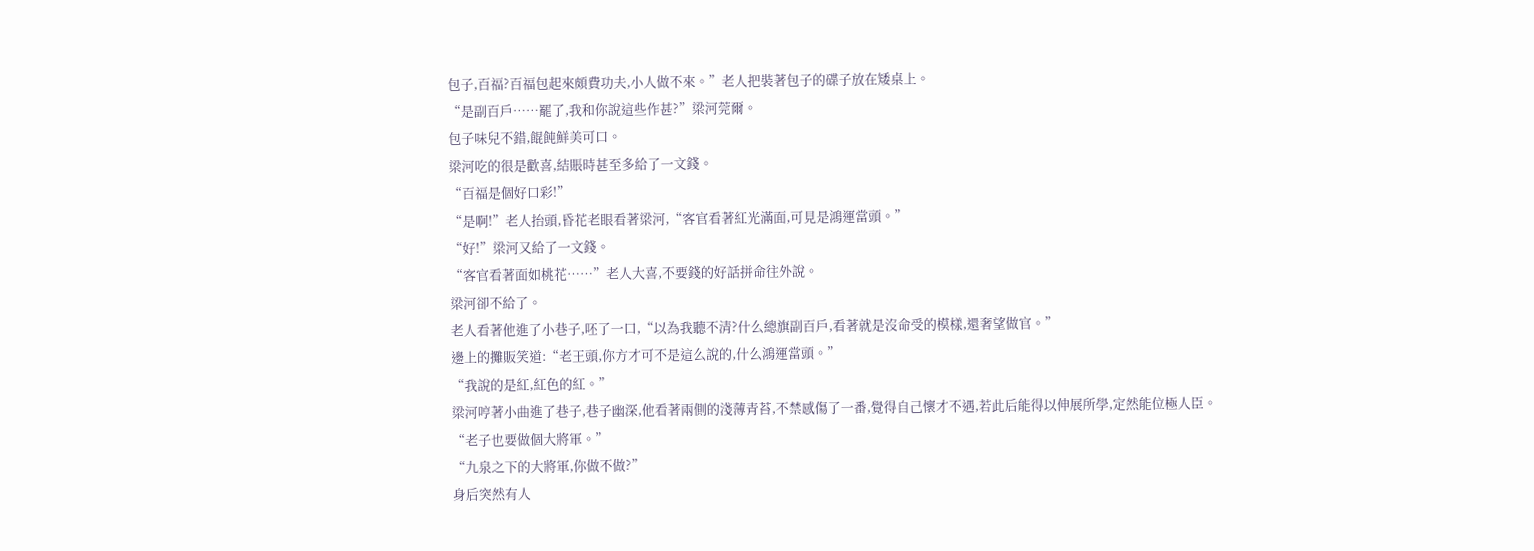包子,百福?百福包起來頗費功夫,小人做不來。”老人把裝著包子的碟子放在矮桌上。
“是副百戶……罷了,我和你說這些作甚?”梁河莞爾。
包子味兒不錯,餛飩鮮美可口。
梁河吃的很是歡喜,結賬時甚至多給了一文錢。
“百福是個好口彩!”
“是啊!”老人抬頭,昏花老眼看著梁河,“客官看著紅光滿面,可見是鴻運當頭。”
“好!”梁河又給了一文錢。
“客官看著面如桃花……”老人大喜,不要錢的好話拼命往外說。
梁河卻不給了。
老人看著他進了小巷子,呸了一口,“以為我聽不清?什么總旗副百戶,看著就是沒命受的模樣,還奢望做官。”
邊上的攤販笑道:“老王頭,你方才可不是這么說的,什么鴻運當頭。”
“我說的是紅,紅色的紅。”
梁河哼著小曲進了巷子,巷子幽深,他看著兩側的淺薄青苔,不禁感傷了一番,覺得自己懷才不遇,若此后能得以伸展所學,定然能位極人臣。
“老子也要做個大將軍。”
“九泉之下的大將軍,你做不做?”
身后突然有人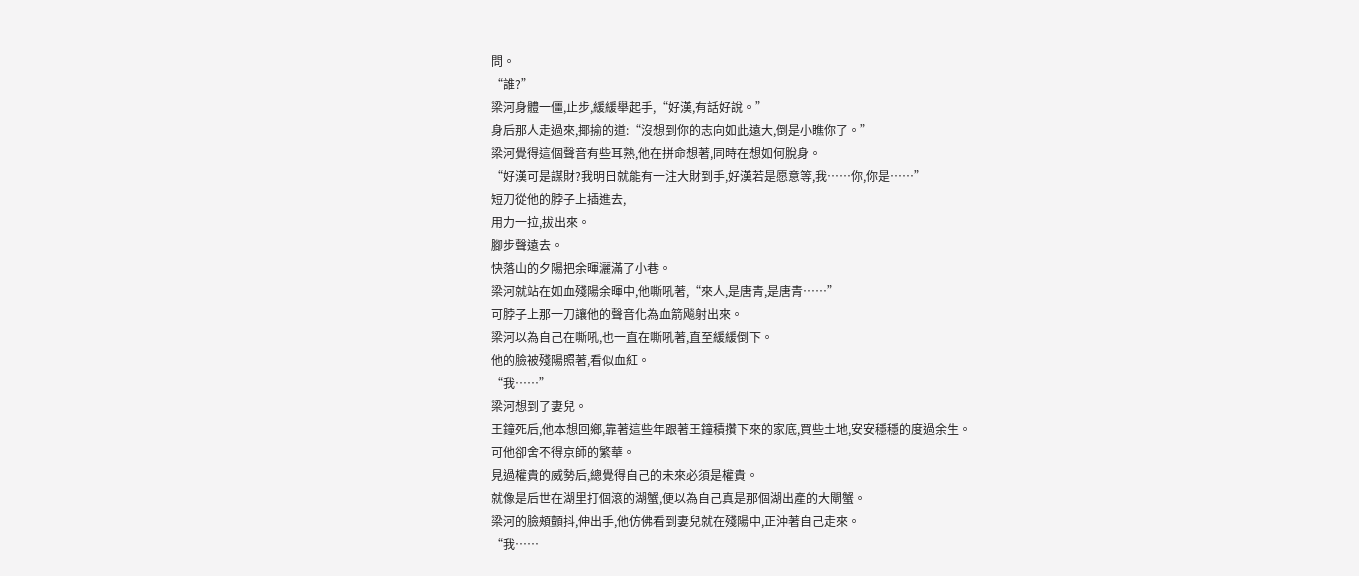問。
“誰?”
梁河身體一僵,止步,緩緩舉起手,“好漢,有話好說。”
身后那人走過來,揶揄的道:“沒想到你的志向如此遠大,倒是小瞧你了。”
梁河覺得這個聲音有些耳熟,他在拼命想著,同時在想如何脫身。
“好漢可是謀財?我明日就能有一注大財到手,好漢若是愿意等,我……你,你是……”
短刀從他的脖子上插進去,
用力一拉,拔出來。
腳步聲遠去。
快落山的夕陽把余暉灑滿了小巷。
梁河就站在如血殘陽余暉中,他嘶吼著,“來人,是唐青,是唐青……”
可脖子上那一刀讓他的聲音化為血箭飚射出來。
梁河以為自己在嘶吼,也一直在嘶吼著,直至緩緩倒下。
他的臉被殘陽照著,看似血紅。
“我……”
梁河想到了妻兒。
王鐘死后,他本想回鄉,靠著這些年跟著王鐘積攢下來的家底,買些土地,安安穩穩的度過余生。
可他卻舍不得京師的繁華。
見過權貴的威勢后,總覺得自己的未來必須是權貴。
就像是后世在湖里打個滾的湖蟹,便以為自己真是那個湖出產的大閘蟹。
梁河的臉頰顫抖,伸出手,他仿佛看到妻兒就在殘陽中,正沖著自己走來。
“我……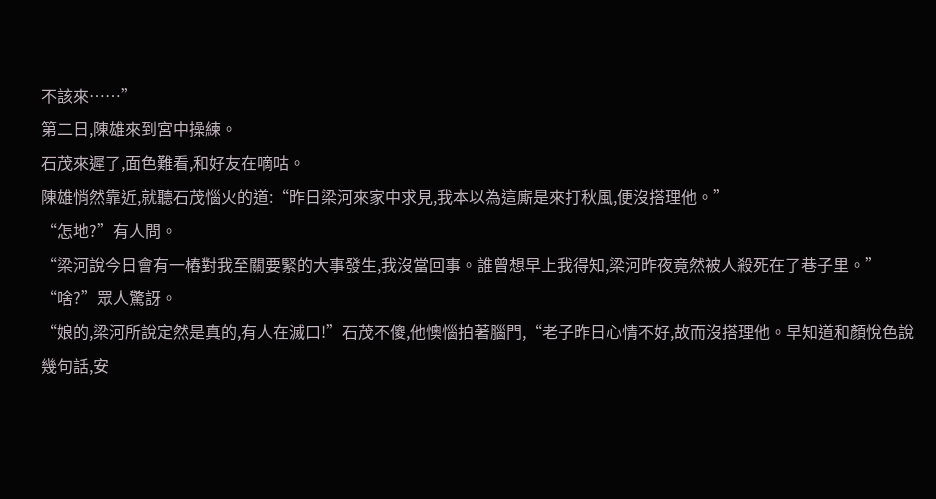不該來……”
第二日,陳雄來到宮中操練。
石茂來遲了,面色難看,和好友在嘀咕。
陳雄悄然靠近,就聽石茂惱火的道:“昨日梁河來家中求見,我本以為這廝是來打秋風,便沒搭理他。”
“怎地?”有人問。
“梁河說今日會有一樁對我至關要緊的大事發生,我沒當回事。誰曾想早上我得知,梁河昨夜竟然被人殺死在了巷子里。”
“啥?”眾人驚訝。
“娘的,梁河所說定然是真的,有人在滅口!”石茂不傻,他懊惱拍著腦門,“老子昨日心情不好,故而沒搭理他。早知道和顏悅色說幾句話,安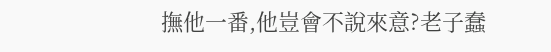撫他一番,他豈會不說來意?老子蠢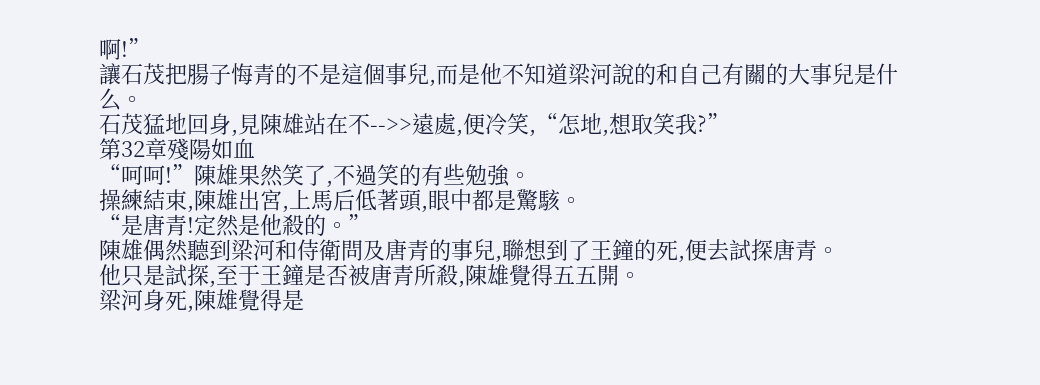啊!”
讓石茂把腸子悔青的不是這個事兒,而是他不知道梁河說的和自己有關的大事兒是什么。
石茂猛地回身,見陳雄站在不-->>遠處,便冷笑,“怎地,想取笑我?”
第32章殘陽如血
“呵呵!”陳雄果然笑了,不過笑的有些勉強。
操練結束,陳雄出宮,上馬后低著頭,眼中都是驚駭。
“是唐青!定然是他殺的。”
陳雄偶然聽到梁河和侍衛問及唐青的事兒,聯想到了王鐘的死,便去試探唐青。
他只是試探,至于王鐘是否被唐青所殺,陳雄覺得五五開。
梁河身死,陳雄覺得是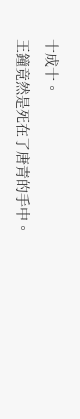十成十。
王鐘竟然是死在了唐青的手中。